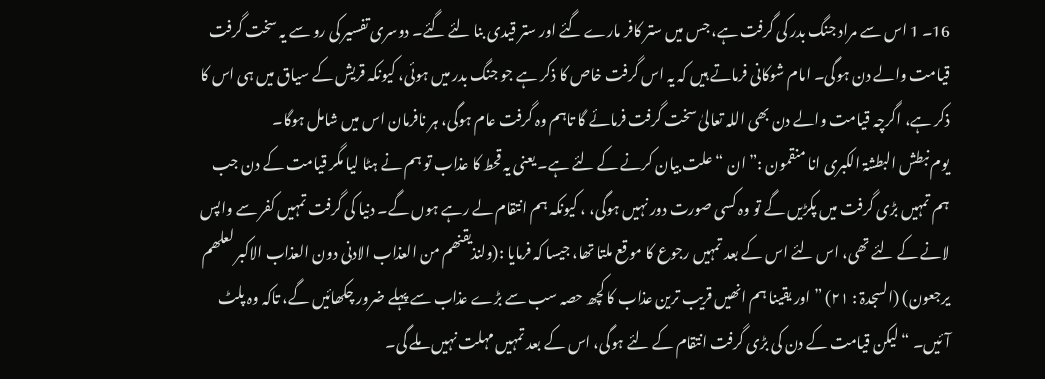16۔ 1 اس سے مراد جنگ بدر کی گرفت ہے، جس میں ستر کافر مارے گئے اور ستر قیدی بنا لئے گئے۔ دوسری تفسیر کی رو سے یہ سخت گرفت قیامت والے دن ہوگی۔ امام شوکانی فرماتے ہیں کہ یہ اس گرفت خاص کا ذکر ہے جو جنگ بدر میں ہوئی، کیونکہ قریش کے سیاق میں ہی اس کا ذکر ہے، اگرچہ قیامت والے دن بھی اللہ تعالیٰ سخت گرفت فرمائے گا تاہم وہ گرفت عام ہوگی، ہر نافرمان اس میں شامل ہوگا۔
یوم نبطش البطشۃ الکبری انا منقمون :” ان “ علت بیان کرنے کے لئے ہے۔ یعنی یہ قحط کا عذاب تو ہم نے ہٹا لیا مگر قیامت کے دن جب ہم تمہیں بڑی گرفت میں پکڑیں گے تو وہ کسی صورت دور نہیں ہوگی، ، کیونکہ ہم انتقام لے رہے ہوں گے۔ دنیا کی گرفت تمہیں کفر سے واپس لانے کے لئے تھی، اس لئے اس کے بعد تمہیں رجوع کا موقع ملتا تھا، جیسا کہ فرمایا :(ولنذیقنھم من العذاب الادنی دون العذاب الاکبر لعلھم یرجعون) (السجدۃ : ٢١) ” اور یقینا ہم انھیں قریب ترین عذاب کا کچھ حصہ سب سے بڑے عذاب سے پہلے ضرور چکھائیں گے، تاکہ وہ پلٹ آئیں۔ “ لیکن قیامت کے دن کی بڑی گرفت انتقام کے لئے ہوگی، اس کے بعد تمہیں مہلت نہیں ملے گی۔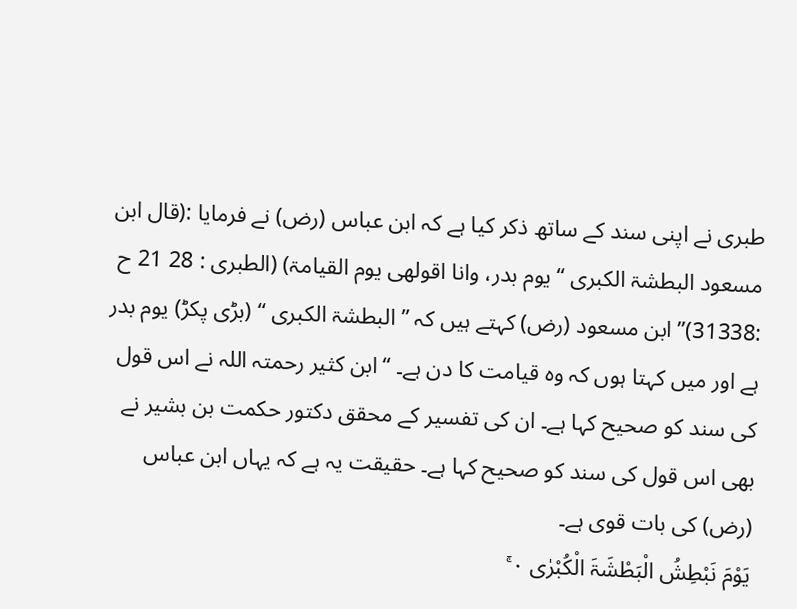طبری نے اپنی سند کے ساتھ ذکر کیا ہے کہ ابن عباس (رض) نے فرمایا :(قال ابن مسعود البطشۃ الکبری “ یوم بدر، وانا اقولھی یوم القیامۃ) (الطبری : 28 21 ح :31338)” ابن مسعود (رض) کہتے ہیں کہ ” البطشۃ الکبری “ (بڑی پکڑ) یوم بدر ہے اور میں کہتا ہوں کہ وہ قیامت کا دن ہے۔ “ ابن کثیر رحمتہ اللہ نے اس قول کی سند کو صحیح کہا ہے۔ ان کی تفسیر کے محقق دکتور حکمت بن بشیر نے بھی اس قول کی سند کو صحیح کہا ہے۔ حقیقت یہ ہے کہ یہاں ابن عباس (رض) کی بات قوی ہے۔
يَوْمَ نَبْطِشُ الْبَطْشَۃَ الْكُبْرٰى ٠ ۚ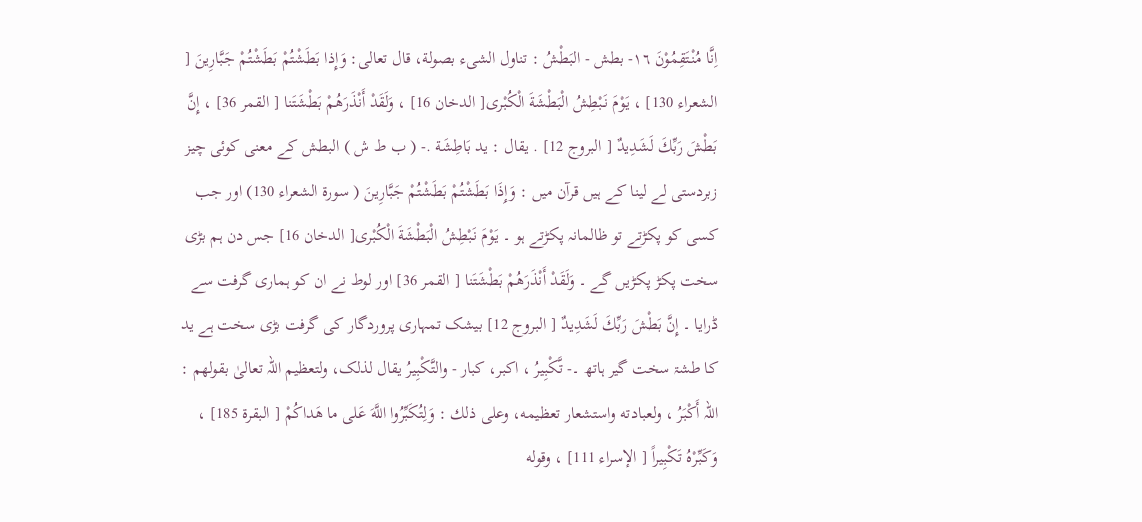اِنَّا مُنْتَقِمُوْنَ ١٦- بطش - البَطْشُ : تناول الشیء بصولة، قال تعالی: وَإِذا بَطَشْتُمْ بَطَشْتُمْ جَبَّارِينَ [ الشعراء 130] ، يَوْمَ نَبْطِشُ الْبَطْشَةَ الْكُبْرى[ الدخان 16] ، وَلَقَدْ أَنْذَرَهُمْ بَطْشَتَنا [ القمر 36] ، إِنَّ بَطْشَ رَبِّكَ لَشَدِيدٌ [ البروج 12] . يقال : يد بَاطِشَة .- ( ب ط ش ) البطش کے معنی کوئی چیز زبردستی لے لینا کے ہیں قرآن میں : وَإِذَا بَطَشْتُمْ بَطَشْتُمْ جَبَّارِينَ ( سورة الشعراء 130) اور جب کسی کو پکڑتے تو ظالمانہ پکڑتے ہو ۔ يَوْمَ نَبْطِشُ الْبَطْشَةَ الْكُبْرى[ الدخان 16] جس دن ہم بڑی سخت پکڑ پکڑیں گے ۔ وَلَقَدْ أَنْذَرَهُمْ بَطْشَتَنا [ القمر 36] اور لوط نے ان کو ہماری گرفت سے ڈرایا ۔ إِنَّ بَطْشَ رَبِّكَ لَشَدِيدٌ [ البروج 12] بیشک تمہاری پروردگار کی گرفت بڑی سخت ہے ید کا طشۃ سخت گیر ہاتھ ۔- تَّكْبِيرُ ، اکبر، کبار - والتَّكْبِيرُ يقال لذلک، ولتعظیم اللہ تعالیٰ بقولهم : اللہ أَكْبَرُ ، ولعبادته واستشعار تعظیمه، وعلی ذلك : وَلِتُكَبِّرُوا اللَّهَ عَلى ما هَداكُمْ [ البقرة 185] ، وَكَبِّرْهُ تَكْبِيراً [ الإسراء 111] ، وقوله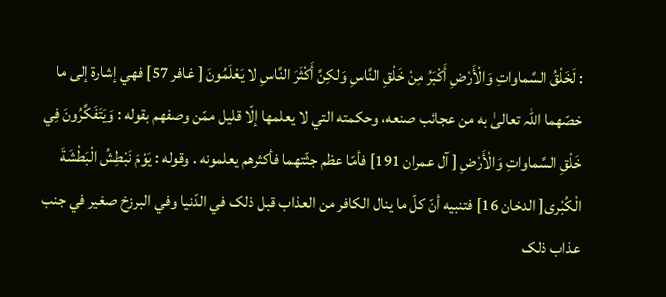: لَخَلْقُ السَّماواتِ وَالْأَرْضِ أَكْبَرُ مِنْ خَلْقِ النَّاسِ وَلكِنَّ أَكْثَرَ النَّاسِ لا يَعْلَمُونَ [ غافر 57] فهي إشارة إلى ما خصّهما اللہ تعالیٰ به من عجائب صنعه، وحکمته التي لا يعلمها إلّا قلیل ممّن وصفهم بقوله : وَيَتَفَكَّرُونَ فِي خَلْقِ السَّماواتِ وَالْأَرْضِ [ آل عمران 191] فأمّا عظم جثّتهما فأكثرهم يعلمونه . وقوله : يَوْمَ نَبْطِشُ الْبَطْشَةَ الْكُبْرى[ الدخان 16] فتنبيه أنّ كلّ ما ينال الکافر من العذاب قبل ذلک في الدّنيا وفي البرزخ صغیر في جنب عذاب ذلک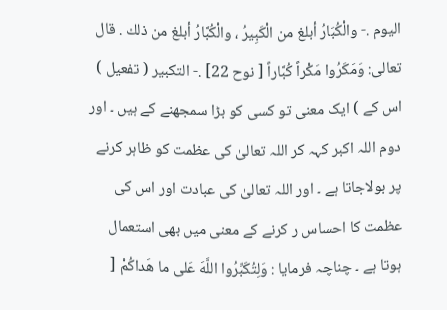الیوم .- والْكُبَارُ أبلغ من الْكَبِيرُ ، والْكُبَّارُ أبلغ من ذلك . قال تعالی: وَمَكَرُوا مَكْراً كُبَّاراً [ نوح 22] .- التکبیر ( تفعیل ) اس کے ) ایک معنی تو کسی کو بڑا سمجھنے کے ہیں ۔ اور دوم اللہ اکبر کہہ کر اللہ تعالیٰ کی عظمت کو ظاہر کرنے پر بولاجاتا ہے ۔ اور اللہ تعالیٰ کی عبادت اور اس کی عظمت کا احساس ر کرنے کے معنی میں بھی استعمال ہوتا ہے ۔ چناچہ فرمایا : وَلِتُكَبِّرُوا اللَّهَ عَلى ما هَداكُمْ [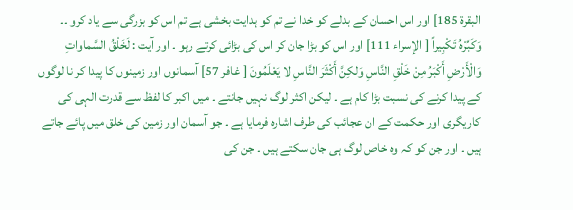البقرة 185] اور اس احسان کے بدلے کو خدا نے تم کو ہدایت بخشی ہے تم اس کو بزرگی سے یاد کرو ۔۔ وَكَبِّرْهُ تَكْبِيراً [ الإسراء 111] اور اس کو بڑا جان کر اس کی بڑائی کرتے رہو ۔ اور آیت : لَخَلْقُ السَّماواتِ وَالْأَرْضِ أَكْبَرُ مِنْ خَلْقِ النَّاسِ وَلكِنَّ أَكْثَرَ النَّاسِ لا يَعْلَمُونَ [ غافر 57] آسمانوں اور زمینوں کا پیدا کر نا لوگوں کے پیدا کرنے کی نسبت بڑا کام ہے ۔ لیکن اکثر لوگ نہیں جانتے ۔ میں اکبر کا لفظ سے قدرت الہی کی کاریگری اور حکمت کے ان عجائب کی طرف اشارہ فرمایا ہے ۔ جو آسمان اور زمین کی خلق میں پائے جاتے ہیں ۔ اور جن کو کہ وہ خاص لوگ ہی جان سکتے ہیں ۔ جن کی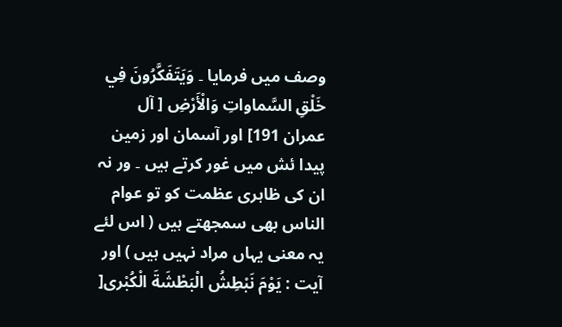وصف میں فرمایا ۔ وَيَتَفَكَّرُونَ فِي خَلْقِ السَّماواتِ وَالْأَرْضِ [ آل عمران 191] اور آسمان اور زمین پیدا ئش میں غور کرتے ہیں ۔ ور نہ ان کی ظاہری عظمت کو تو عوام الناس بھی سمجھتے ہیں ( اس لئے یہ معنی یہاں مراد نہیں ہیں ) اور آیت : يَوْمَ نَبْطِشُ الْبَطْشَةَ الْكُبْرى[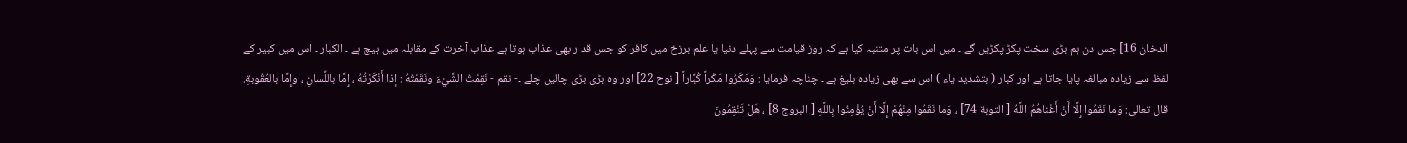الدخان 16] جس دن ہم بڑی سخت پکڑ پکڑیں گے ۔ میں اس بات پر متنبہ کیا ہے کہ روز قیامت سے پہلے دنیا یا علم برزخ میں کافر کو جس قد ر بھی عذاب ہوتا ہے عذاب آخرت کے مقابلہ میں ہیچ ہے ۔ الکبار ۔ اس میں کبیر کے لفظ سے زیادہ مبالغہ پایا جاتا ہے اور کبار ( بتشدید یاء ) اس سے بھی زیادہ بلیغ ہے ۔ چناچہ فرمایا : وَمَكَرُوا مَكْراً كُبَّاراً [ نوح 22] اور وہ بڑی بڑی چالیں چلے ۔- نقم - نَقِمْتُ الشَّيْءَ ونَقَمْتُهُ : إذا أَنْكَرْتُهُ ، إِمَّا باللِّسانِ ، وإِمَّا بالعُقُوبةِ. قال تعالی: وَما نَقَمُوا إِلَّا أَنْ أَغْناهُمُ اللَّهُ [ التوبة 74] ، وَما نَقَمُوا مِنْهُمْ إِلَّا أَنْ يُؤْمِنُوا بِاللَّهِ [ البروج 8] ، هَلْ تَنْقِمُونَ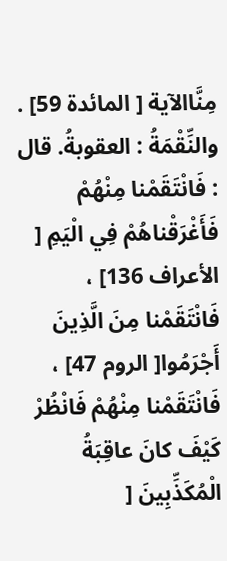مِنَّاالآية [ المائدة 59] . والنِّقْمَةُ : العقوبةُ. قال : فَانْتَقَمْنا مِنْهُمْ فَأَغْرَقْناهُمْ فِي الْيَمِ [ الأعراف 136] ، فَانْتَقَمْنا مِنَ الَّذِينَ أَجْرَمُوا[ الروم 47] ، فَانْتَقَمْنا مِنْهُمْ فَانْظُرْ كَيْفَ كانَ عاقِبَةُ الْمُكَذِّبِينَ [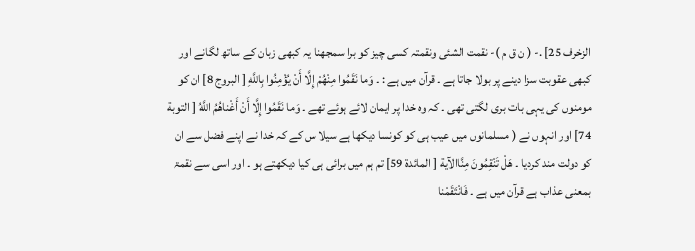الزخرف 25] .- ( ن ق م )- نقمت الشئی ونقمتہ کسی چیز کو برا سمجھنا یہ کبھی زبان کے ساتھ لگانے اور کبھی عقوبت سزا دینے پر بولا جاتا ہے ۔ قرآن میں ہے : ۔ وَما نَقَمُوا مِنْهُمْ إِلَّا أَنْ يُؤْمِنُوا بِاللَّهِ [ البروج 8] ان کو مومنوں کی یہی بات بری لگتی تھی ۔ کہ وہ خدا پر ایمان لائے ہوئے تھے ۔ وَما نَقَمُوا إِلَّا أَنْ أَغْناهُمُ اللَّهُ [ التوبة 74] اور انہوں نے ( مسلمانوں میں عیب ہی کو کونسا دیکھا ہے سیلا س کے کہ خدا نے اپنے فضل سے ان کو دولت مند کردیا ۔ هَلْ تَنْقِمُونَ مِنَّاالآية [ المائدة 59] تم ہم میں برائی ہی کیا دیکھتے ہو ۔ اور اسی سے نقمۃ بمعنی عذاب ہے قرآن میں ہے ۔ فَانْتَقَمْنا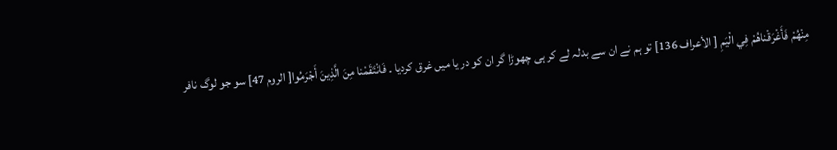مِنْهُمْ فَأَغْرَقْناهُمْ فِي الْيَمِ [ الأعراف 136] تو ہم نے ان سے بدلہ لے کر ہی چھوڑا گر ان کو در یا میں غرق کردیا ۔ فَانْتَقَمْنا مِنَ الَّذِينَ أَجْرَمُوا[ الروم 47] سو جو لوگ نافر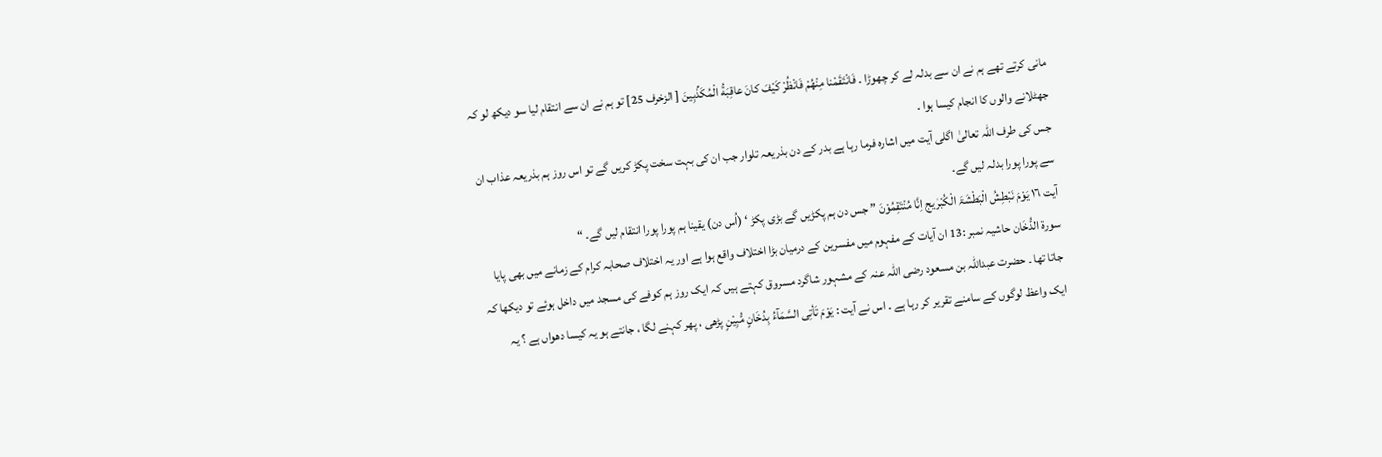مانی کرتے تھے ہم نے ان سے بدلہ لے کر چھوڑا ۔ فَانْتَقَمْنا مِنْهُمْ فَانْظُرْ كَيْفَ كانَ عاقِبَةُ الْمُكَذِّبِينَ [ الزخرف 25] تو ہم نے ان سے انتقام لیا سو دیکھ لو کہ جھٹلانے والوں کا انجام کیسا ہوا ۔
جس کی طرف اللہ تعالیٰ اگلی آیت میں اشارہ فرما رہا ہے بدر کے دن بذریعہ تلوار جب ان کی بہت سخت پکڑ کریں گے تو اس روز ہم بذریعہ عذاب ان سے پورا پورا بدلہ لیں گے۔
آیت ١٦ یَوْمَ نَبْطِشُ الْبَطْشَۃَ الْکُبْرٰیج اِنَّا مُنْتَقِمُوْنَ ” جس دن ہم پکڑیں گے بڑی پکڑ ‘ (اُس دن) یقینا ہم پورا پورا انتقام لیں گے۔ “
سورة الدُّخَان حاشیہ نمبر :13 ان آیات کے مفہوم میں مفسرین کے درمیان بڑا اختلاف واقع ہوا ہے اور یہ اختلاف صحابہ کرام کے زمانے میں بھی پایا جاتا تھا ۔ حضرت عبداللہ بن مسعود رضی اللہ عنہ کے مشہور شاگرد مسروق کہتے ہیں کہ ایک روز ہم کوفے کی مسجد میں داخل ہوئے تو دیکھا کہ ایک واعظ لوگوں کے سامنے تقریر کر رہا ہے ۔ اس نے آیت : یَوْمَ تَأتِی السَّمَآءُ بِدُخَانٍ مُّبِیْنٍ پڑھی ، پھر کہنے لگا ، جانتے ہو یہ کیسا دھواں ہے ؟ یہ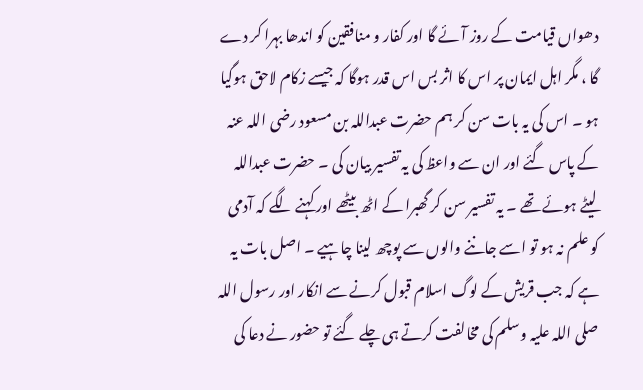دھواں قیامت کے روز آئے گا اور کفار و منافقین کو اندھا بہرا کر دے گا ، مگر اہل ایمان پر اس کا اثر بس اس قدر ہوگا کہ جیسے زکام لاحق ہوگیا ہو ۔ اس کی یہ بات سن کر ہم حضرت عبداللہ بن مسعود رضی اللہ عنہ کے پاس گئے اور ان سے واعظ کی یہ تفسیر بیان کی ۔ حضرت عبداللہ لیٹے ہوئے تھے ۔ یہ تفسیر سن کر گھبرا کے اٹھ بیٹھے اور کہنے لگے کہ آدمی کو علم نہ ہو تو اسے جاننے والوں سے پوچھ لینا چاہیے ۔ اصل بات یہ ہے کہ جب قریش کے لوگ اسلام قبول کرنے سے انکار اور رسول اللہ صلی اللہ علیہ وسلم کی مخالفت کرتے ہی چلے گئے تو حضور نے دعا کی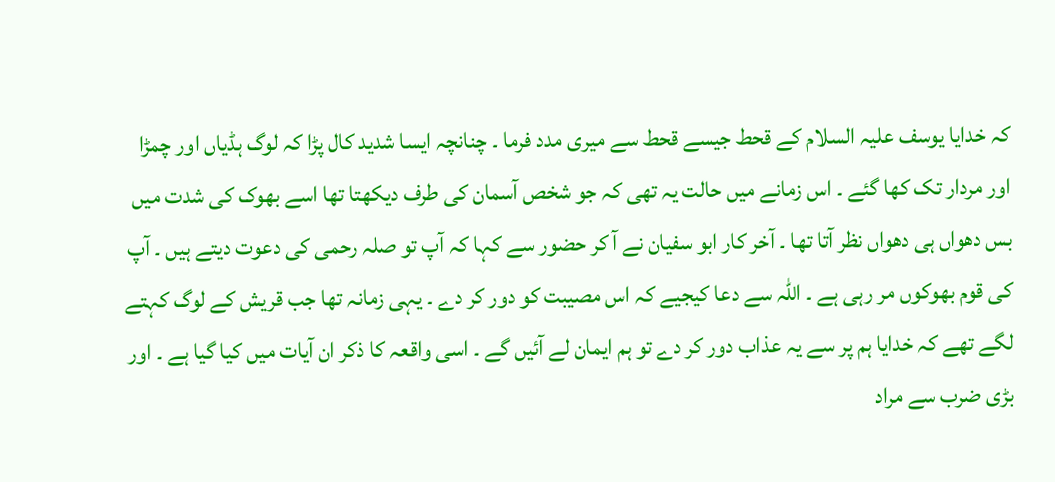کہ خدایا یوسف علیہ السلام کے قحط جیسے قحط سے میری مدد فرما ۔ چنانچہ ایسا شدید کال پڑا کہ لوگ ہڈیاں اور چمڑا اور مردار تک کھا گئے ۔ اس زمانے میں حالت یہ تھی کہ جو شخص آسمان کی طرف دیکھتا تھا اسے بھوک کی شدت میں بس دھواں ہی دھواں نظر آتا تھا ۔ آخر کار ابو سفیان نے آ کر حضور سے کہا کہ آپ تو صلہ رحمی کی دعوت دیتے ہیں ۔ آپ کی قوم بھوکوں مر رہی ہے ۔ اللہ سے دعا کیجیے کہ اس مصیبت کو دور کر دے ۔ یہی زمانہ تھا جب قریش کے لوگ کہتے لگے تھے کہ خدایا ہم پر سے یہ عذاب دور کر دے تو ہم ایمان لے آئیں گے ۔ اسی واقعہ کا ذکر ان آیات میں کیا گیا ہے ۔ اور بڑی ضرب سے مراد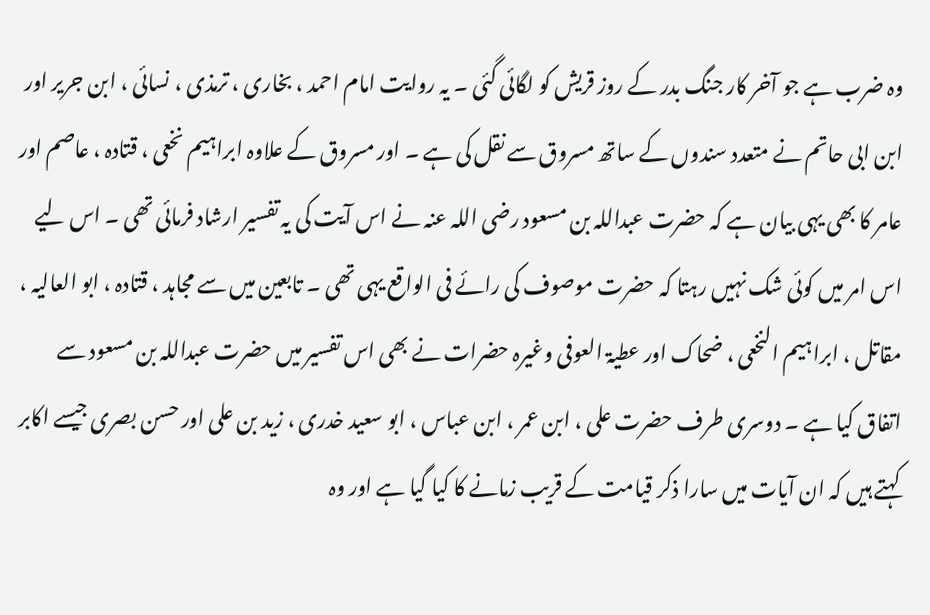وہ ضرب ہے جو آخر کار جنگ بدر کے روز قریش کو لگائی گئی ۔ یہ روایت امام احمد ، بخاری ، ترمذی ، نسائی ، ابن جریر اور ابن ابی حاتم نے متعدد سندوں کے ساتھ مسروق سے نقل کی ہے ۔ اور مسروق کے علاوہ ابراہیم نخعی ، قتادہ ، عاصم اور عامر کا بھی یہی بیان ہے کہ حضرت عبداللہ بن مسعود رضی اللہ عنہ نے اس آیت کی یہ تفسیر ارشاد فرمائی تھی ۔ اس لیے اس امر میں کوئی شک نہیں رہتا کہ حضرت موصوف کی رائے فی الواقع یہی تھی ۔ تابعین میں سے مجاہد ، قتادہ ، ابو العالیہ ، مقاتل ، ابراہیم النخعی ، ضحاک اور عطیۃ العوفی وغیرہ حضرات نے بھی اس تفسیر میں حضرت عبداللہ بن مسعود سے اتفاق کیا ہے ۔ دوسری طرف حضرت علی ، ابن عمر ، ابن عباس ، ابو سعید خدری ، زید بن علی اور حسن بصری جیسے اکابر کہتے ہیں کہ ان آیات میں سارا ذکر قیامت کے قریب زمانے کا کیا گیا ہے اور وہ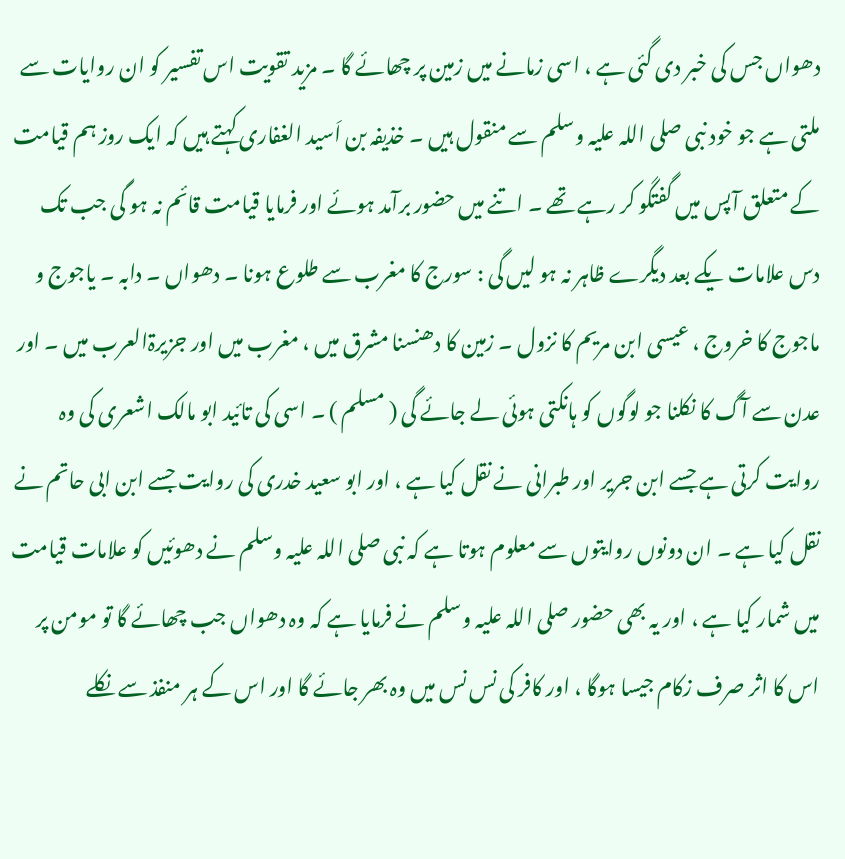دھواں جس کی خبر دی گئی ہے ، اسی زمانے میں زمین پر چھائے گا ۔ مزید تقویت اس تفسیر کو ان روایات سے ملتی ہے جو خود نبی صلی اللہ علیہ وسلم سے منقول ہیں ۔ خذیفہ بن اَسید الغفاری کہتے ہیں کہ ایک روز ہم قیامت کے متعلق آپس میں گفتگو کر رہے تھے ۔ اتنے میں حضور برآمد ہوئے اور فرمایا قیامت قائم نہ ہو گی جب تک دس علامات یکے بعد دیگرے ظاہر نہ ہو لیں گی : سورج کا مغرب سے طلوع ہونا ۔ دھواں ۔ دابہ ۔ یاجوج و ماجوج کا خروج ، عیسی ابن مریم کا نزول ۔ زمین کا دھنسنا مشرق میں ، مغرب میں اور جزیرۃالعرب میں ۔ اور عدن سے آگ کا نکلنا جو لوگوں کو ہانکتی ہوئی لے جائے گی ( مسلم ) ۔ اسی کی تائید ابو مالک اشعری کی وہ روایت کرتی ہے جسے ابن جریر اور طبرانی نے نقل کیا ہے ، اور ابو سعید خدری کی روایت جسے ابن ابی حاتم نے نقل کیا ہے ۔ ان دونوں روایتوں سے معلوم ہوتا ہے کہ نبی صلی اللہ علیہ وسلم نے دھوئیں کو علامات قیامت میں شمار کیا ہے ، اور یہ بھی حضور صلی اللہ علیہ وسلم نے فرمایا ہے کہ وہ دھواں جب چھائے گا تو مومن پر اس کا اثر صرف زکام جیسا ہوگا ، اور کافر کی نس نس میں وہ بھر جائے گا اور اس کے ہر منفذ سے نکلے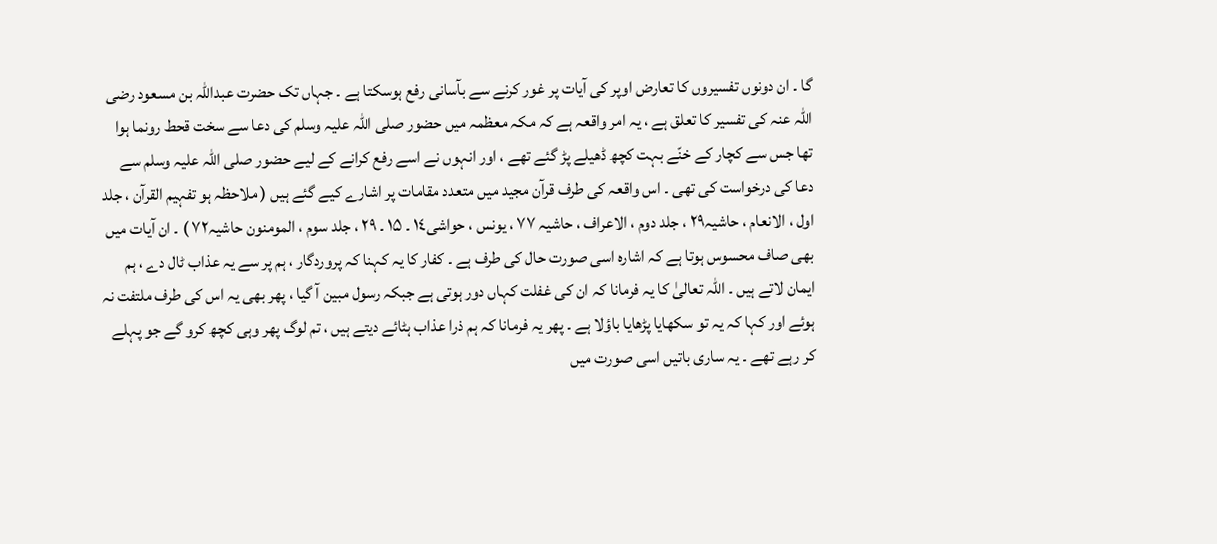گا ۔ ان دونوں تفسیروں کا تعارض اوپر کی آیات پر غور کرنے سے بآسانی رفع ہوسکتا ہے ۔ جہاں تک حضرت عبداللہ بن مسعود رضی اللہ عنہ کی تفسیر کا تعلق ہے ، یہ امر واقعہ ہے کہ مکہ معظمہ میں حضور صلی اللہ علیہ وسلم کی دعا سے سخت قحط رونما ہوا تھا جس سے کچار کے خنّے بہت کچھ ڈھیلے پڑ گئے تھے ، اور انہوں نے اسے رفع کرانے کے لیے حضور صلی اللہ علیہ وسلم سے دعا کی درخواست کی تھی ۔ اس واقعہ کی طرف قرآن مجید میں متعدد مقامات پر اشارے کیے گئے ہیں ( ملاحظہ ہو تفہیم القرآن ، جلد اول ، الانعام ، حاشیہ۲۹ ، جلد دوم ، الاعراف ، حاشیہ ۷۷ ، یونس ، حواشی۱٤ ۔ ۱۵ ۔ ۲۹ ، جلد سوم ، المومنون حاشیہ۷۲ ) ۔ ان آیات میں بھی صاف محسوس ہوتا ہے کہ اشارہ اسی صورت حال کی طرف ہے ۔ کفار کا یہ کہنا کہ پروردگار ، ہم پر سے یہ عذاب ٹال دے ، ہم ایمان لاتے ہیں ۔ اللہ تعالیٰ کا یہ فرمانا کہ ان کی غفلت کہاں دور ہوتی ہے جبکہ رسول مبین آ گیا ، پھر بھی یہ اس کی طرف ملتفت نہ ہوئے اور کہا کہ یہ تو سکھایا پڑھایا باؤلا ہے ۔ پھر یہ فرمانا کہ ہم ذرا عذاب ہٹائے دیتے ہیں ، تم لوگ پھر وہی کچھ کرو گے جو پہلے کر رہے تھے ۔ یہ ساری باتیں اسی صورت میں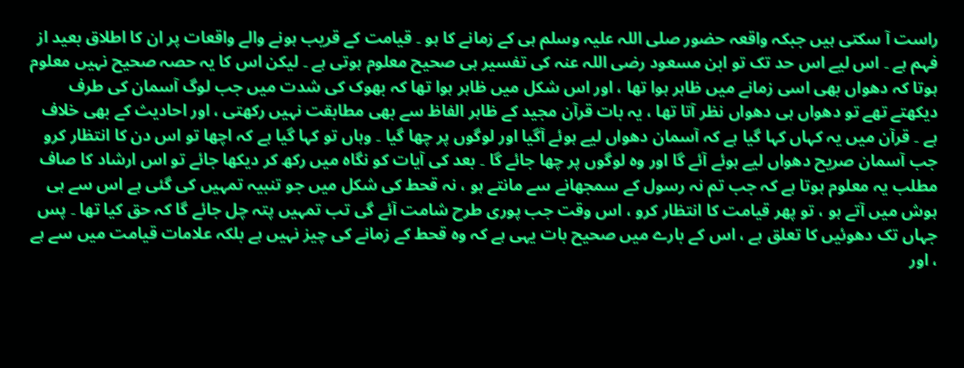راست آ سکتی ہیں جبکہ واقعہ حضور صلی اللہ علیہ وسلم ہی کے زمانے کا ہو ۔ قیامت کے قریب ہونے والے واقعات پر ان کا اطلاق بعید از فہم ہے ۔ اس لیے اس حد تک تو ابن مسعود رضی اللہ عنہ کی تفسیر ہی صحیح معلوم ہوتی ہے ۔ لیکن اس کا یہ حصہ صحیح نہیں معلوم ہوتا کہ دھواں بھی اسی زمانے میں ظاہر ہوا تھا ، اور اس شکل میں ظاہر ہوا تھا کہ بھوک کی شدت میں جب لوگ آسمان کی طرف دیکھتے تھے تو دھواں ہی دھواں نظر آتا تھا ، یہ بات قرآن مجید کے ظاہر الفاظ سے بھی مطابقت نہیں رکھتی ، اور احادیث کے بھی خلاف ہے ۔ قرآن میں یہ کہاں کہا گیا ہے کہ آسمان دھواں لیے ہوئے آگیا اور لوگوں پر چھا گیا ۔ وہاں تو کہا گیا ہے کہ اچھا تو اس دن کا انتظار کرو جب آسمان صریح دھواں لیے ہوئے آئے گا اور وہ لوگوں پر چھا جائے گا ۔ بعد کی آیات کو نگاہ میں رکھ کر دیکھا جائے تو اس ارشاد کا صاف مطلب یہ معلوم ہوتا ہے کہ جب تم نہ رسول کے سمجھانے سے مانتے ہو ، نہ قحط کی شکل میں جو تنبیہ تمہیں کی گئی ہے اس سے ہی ہوش میں آتے ہو ، تو پھر قیامت کا انتظار کرو ، اس وقت جب پوری طرح شامت آئے گی تب تمہیں پتہ چل جائے گا کہ حق کیا تھا ۔ پس جہاں تک دھوئیں کا تعلق ہے ، اس کے بارے میں صحیح بات یہی ہے کہ وہ قحط کے زمانے کی چیز نہیں ہے بلکہ علامات قیامت میں سے ہے ، اور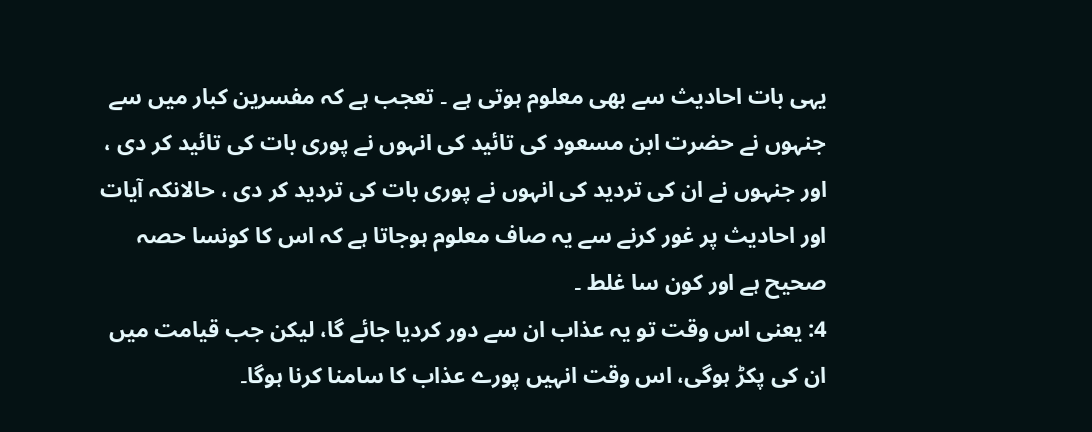یہی بات احادیث سے بھی معلوم ہوتی ہے ۔ تعجب ہے کہ مفسرین کبار میں سے جنہوں نے حضرت ابن مسعود کی تائید کی انہوں نے پوری بات کی تائید کر دی ، اور جنہوں نے ان کی تردید کی انہوں نے پوری بات کی تردید کر دی ، حالانکہ آیات اور احادیث پر غور کرنے سے یہ صاف معلوم ہوجاتا ہے کہ اس کا کونسا حصہ صحیح ہے اور کون سا غلط ۔
4: یعنی اس وقت تو یہ عذاب ان سے دور کردیا جائے گا، لیکن جب قیامت میں ان کی پکڑ ہوگی، اس وقت انہیں پورے عذاب کا سامنا کرنا ہوگا۔